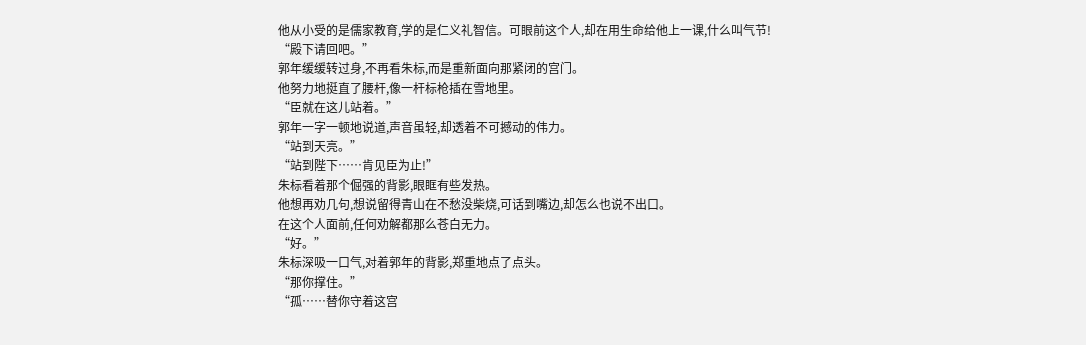他从小受的是儒家教育,学的是仁义礼智信。可眼前这个人,却在用生命给他上一课,什么叫气节!
“殿下请回吧。”
郭年缓缓转过身,不再看朱标,而是重新面向那紧闭的宫门。
他努力地挺直了腰杆,像一杆标枪插在雪地里。
“臣就在这儿站着。”
郭年一字一顿地说道,声音虽轻,却透着不可撼动的伟力。
“站到天亮。”
“站到陛下……肯见臣为止!”
朱标看着那个倔强的背影,眼眶有些发热。
他想再劝几句,想说留得青山在不愁没柴烧,可话到嘴边,却怎么也说不出口。
在这个人面前,任何劝解都那么苍白无力。
“好。”
朱标深吸一口气,对着郭年的背影,郑重地点了点头。
“那你撑住。”
“孤……替你守着这宫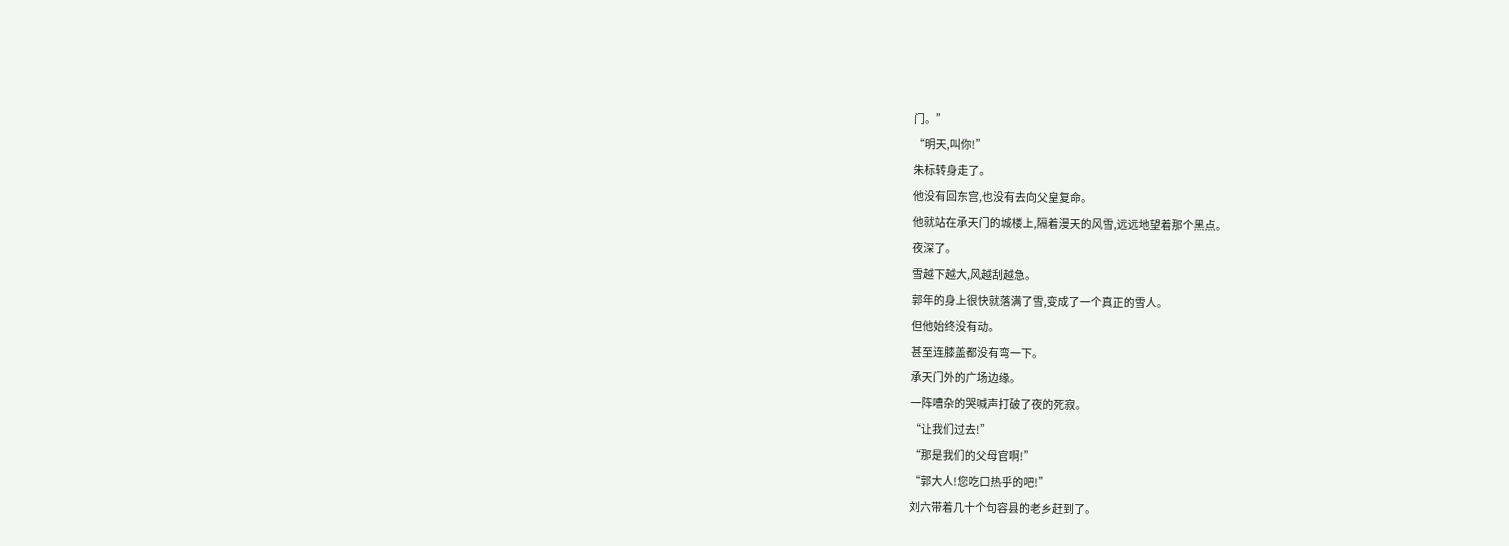门。”
“明天,叫你!”
朱标转身走了。
他没有回东宫,也没有去向父皇复命。
他就站在承天门的城楼上,隔着漫天的风雪,远远地望着那个黑点。
夜深了。
雪越下越大,风越刮越急。
郭年的身上很快就落满了雪,变成了一个真正的雪人。
但他始终没有动。
甚至连膝盖都没有弯一下。
承天门外的广场边缘。
一阵嘈杂的哭喊声打破了夜的死寂。
“让我们过去!”
“那是我们的父母官啊!”
“郭大人!您吃口热乎的吧!”
刘六带着几十个句容县的老乡赶到了。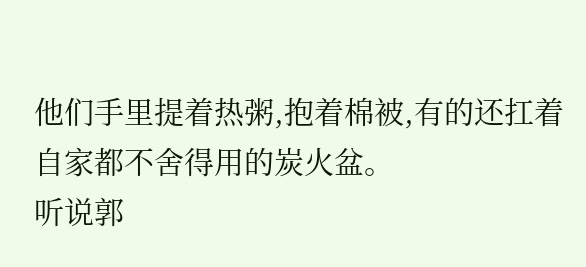他们手里提着热粥,抱着棉被,有的还扛着自家都不舍得用的炭火盆。
听说郭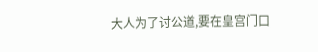大人为了讨公道,要在皇宫门口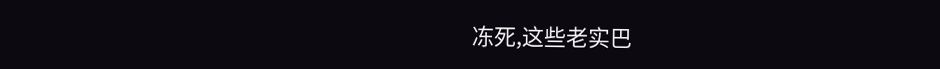冻死,这些老实巴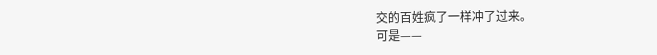交的百姓疯了一样冲了过来。
可是——